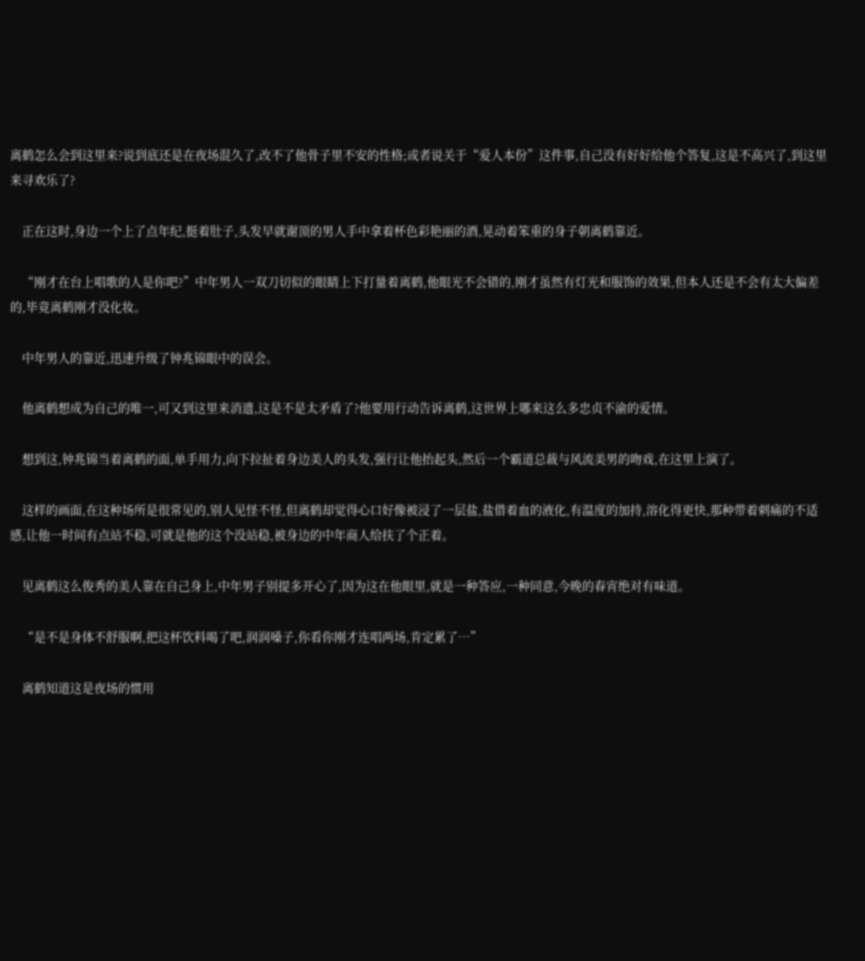离鹤怎么会到这里来?说到底还是在夜场混久了,改不了他骨子里不安的性格;或者说关于“爱人本份”这件事,自己没有好好给他个答复,这是不高兴了,到这里来寻欢乐了?

    正在这时,身边一个上了点年纪,挺着肚子,头发早就谢顶的男人手中拿着杯色彩艳丽的酒,晃动着笨重的身子朝离鹤靠近。

    “刚才在台上唱歌的人是你吧?”中年男人一双刀切似的眼睛上下打量着离鹤,他眼光不会错的,刚才虽然有灯光和服饰的效果,但本人还是不会有太大偏差的,毕竟离鹤刚才没化妆。

    中年男人的靠近,迅速升级了钟兆锦眼中的误会。

    他离鹤想成为自己的唯一,可又到这里来消遗,这是不是太矛盾了?他要用行动告诉离鹤,这世界上哪来这么多忠贞不渝的爱情。

    想到这,钟兆锦当着离鹤的面,单手用力,向下拉扯着身边美人的头发,强行让他抬起头,然后一个霸道总裁与风流美男的吻戏,在这里上演了。

    这样的画面,在这种场所是很常见的,别人见怪不怪,但离鹤却觉得心口好像被浸了一层盐,盐借着血的液化,有温度的加持,溶化得更快,那种带着刺痛的不适感,让他一时间有点站不稳,可就是他的这个没站稳,被身边的中年商人给扶了个正着。

    见离鹤这么俊秀的美人靠在自己身上,中年男子别提多开心了,因为这在他眼里,就是一种答应,一种同意,今晚的春宵绝对有味道。

    “是不是身体不舒服啊,把这杯饮料喝了吧,润润嗓子,你看你刚才连唱两场,肯定累了…”

    离鹤知道这是夜场的惯用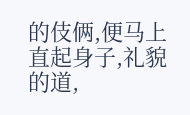的伎俩,便马上直起身子,礼貌的道,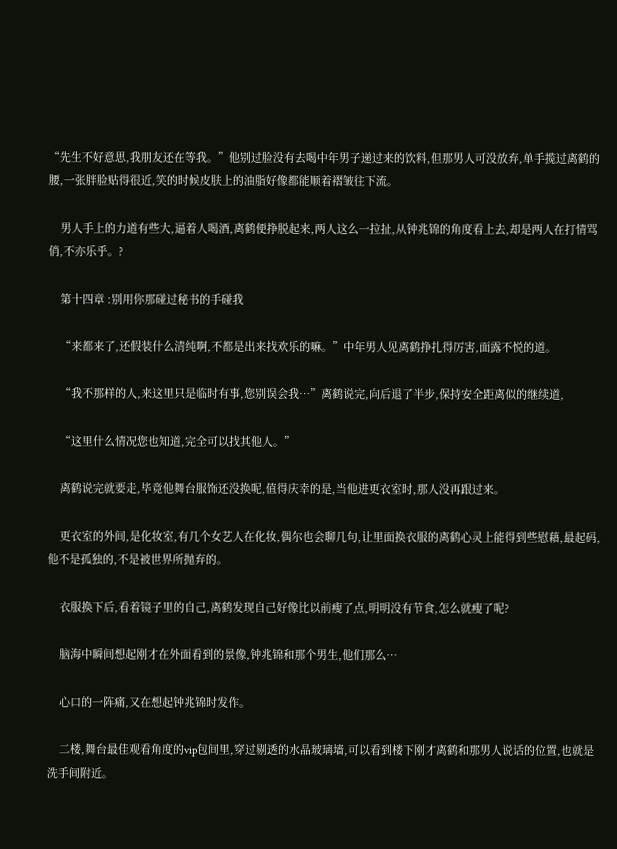“先生不好意思,我朋友还在等我。”他别过脸没有去喝中年男子递过来的饮料,但那男人可没放弃,单手揽过离鹤的腰,一张胖脸贴得很近,笑的时候皮肤上的油脂好像都能顺着褶皱往下流。

    男人手上的力道有些大,逼着人喝酒,离鹤便挣脱起来,两人这么一拉扯,从钟兆锦的角度看上去,却是两人在打情骂俏,不亦乐乎。?

    第十四章 :别用你那碰过秘书的手碰我

    “来都来了,还假装什么清纯啊,不都是出来找欢乐的嘛。”中年男人见离鹤挣扎得厉害,面露不悦的道。

    “我不那样的人,来这里只是临时有事,您别误会我…”离鹤说完,向后退了半步,保持安全距离似的继续道,

    “这里什么情况您也知道,完全可以找其他人。”

    离鹤说完就要走,毕竟他舞台服饰还没换呢,值得庆幸的是,当他进更衣室时,那人没再跟过来。

    更衣室的外间,是化妆室,有几个女艺人在化妆,偶尔也会聊几句,让里面换衣服的离鹤心灵上能得到些慰藉,最起码,他不是孤独的,不是被世界所抛弃的。

    衣服换下后,看着镜子里的自己,离鹤发现自己好像比以前瘦了点,明明没有节食,怎么就瘦了呢?

    脑海中瞬间想起刚才在外面看到的景像,钟兆锦和那个男生,他们那么…

    心口的一阵痛,又在想起钟兆锦时发作。

    二楼,舞台最佳观看角度的vip包间里,穿过剔透的水晶玻璃墙,可以看到楼下刚才离鹤和那男人说话的位置,也就是洗手间附近。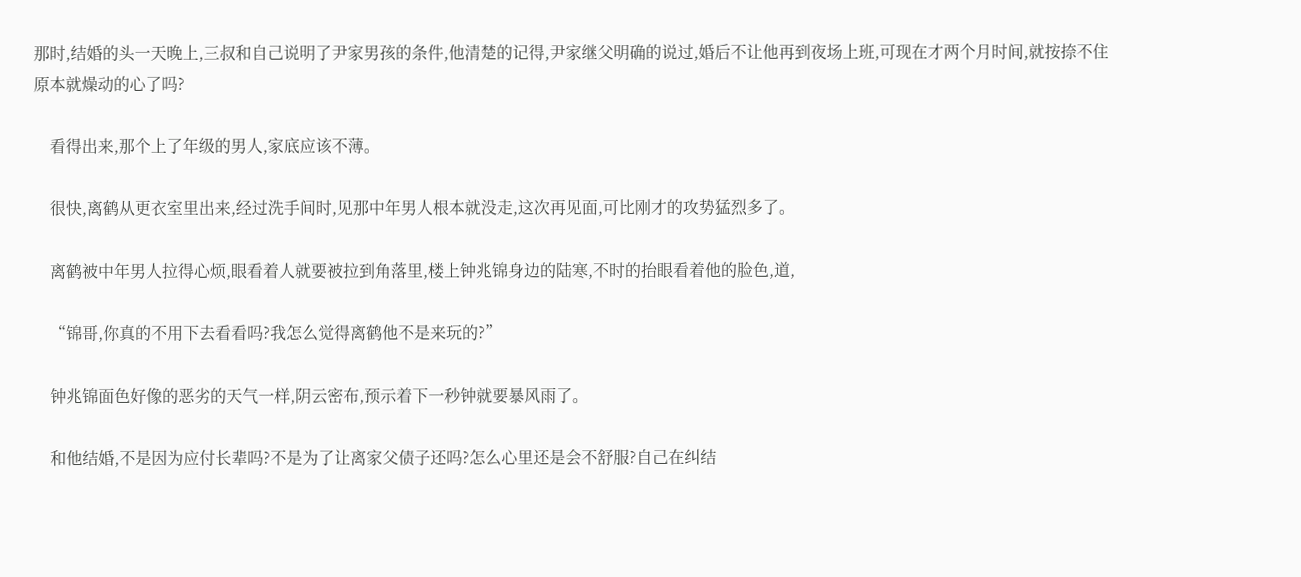那时,结婚的头一天晚上,三叔和自己说明了尹家男孩的条件,他清楚的记得,尹家继父明确的说过,婚后不让他再到夜场上班,可现在才两个月时间,就按捺不住原本就燥动的心了吗?

    看得出来,那个上了年级的男人,家底应该不薄。

    很快,离鹤从更衣室里出来,经过洗手间时,见那中年男人根本就没走,这次再见面,可比刚才的攻势猛烈多了。

    离鹤被中年男人拉得心烦,眼看着人就要被拉到角落里,楼上钟兆锦身边的陆寒,不时的抬眼看着他的脸色,道,

    “锦哥,你真的不用下去看看吗?我怎么觉得离鹤他不是来玩的?”

    钟兆锦面色好像的恶劣的天气一样,阴云密布,预示着下一秒钟就要暴风雨了。

    和他结婚,不是因为应付长辈吗?不是为了让离家父债子还吗?怎么心里还是会不舒服?自己在纠结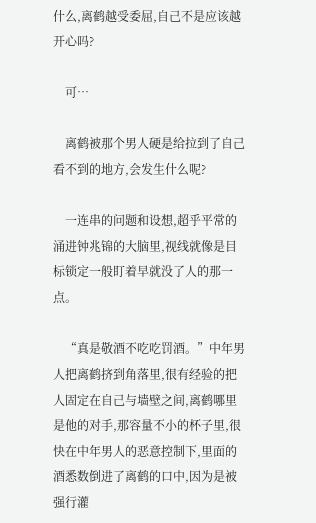什么,离鹤越受委屈,自己不是应该越开心吗?

    可…

    离鹤被那个男人硬是给拉到了自己看不到的地方,会发生什么呢?

    一连串的问题和设想,超乎平常的涌进钟兆锦的大脑里,视线就像是目标锁定一般盯着早就没了人的那一点。

    “真是敬酒不吃吃罚酒。”中年男人把离鹤挤到角落里,很有经验的把人固定在自己与墙壁之间,离鹤哪里是他的对手,那容量不小的杯子里,很快在中年男人的恶意控制下,里面的酒悉数倒进了离鹤的口中,因为是被强行灌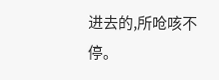进去的,所呛咳不停。